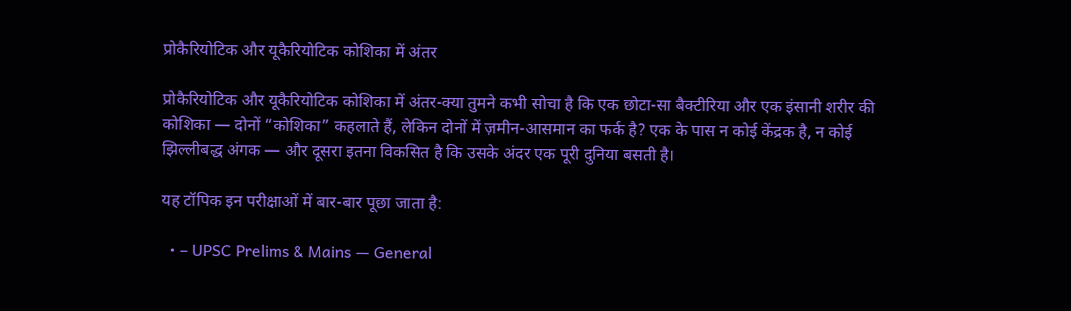प्रोकैरियोटिक और यूकैरियोटिक कोशिका में अंतर

प्रोकैरियोटिक और यूकैरियोटिक कोशिका में अंतर-क्या तुमने कभी सोचा है कि एक छोटा-सा बैक्टीरिया और एक इंसानी शरीर की कोशिका — दोनों “कोशिका” कहलाते हैं, लेकिन दोनों में ज़मीन-आसमान का फर्क है? एक के पास न कोई केंद्रक है, न कोई झिल्लीबद्ध अंगक — और दूसरा इतना विकसित है कि उसके अंदर एक पूरी दुनिया बसती है।

यह टॉपिक इन परीक्षाओं में बार-बार पूछा जाता है:

  • – UPSC Prelims & Mains — General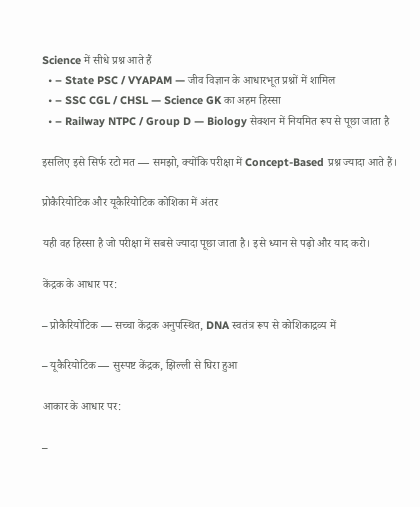Science में सीधे प्रश्न आते हैं
  • – State PSC / VYAPAM — जीव विज्ञान के आधारभूत प्रश्नों में शामिल
  • – SSC CGL / CHSL — Science GK का अहम हिस्सा
  • – Railway NTPC / Group D — Biology सेक्शन में नियमित रूप से पूछा जाता है

इसलिए इसे सिर्फ रटो मत — समझो, क्योंकि परीक्षा में Concept-Based प्रश्न ज्यादा आते हैं।

प्रोकैरियोटिक और यूकैरियोटिक कोशिका में अंतर

यही वह हिस्सा है जो परीक्षा में सबसे ज्यादा पूछा जाता है। इसे ध्यान से पढ़ो और याद करो।

केंद्रक के आधार पर:

– प्रोकैरियोटिक — सच्चा केंद्रक अनुपस्थित, DNA स्वतंत्र रूप से कोशिकाद्रव्य में

– यूकैरियोटिक — सुस्पष्ट केंद्रक, झिल्ली से घिरा हुआ

आकार के आधार पर:

–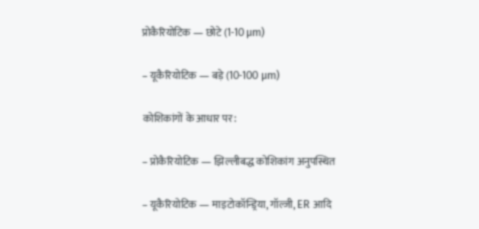प्रोकैरियोटिक — छोटे (1-10 µm)

– यूकैरियोटिक — बड़े (10-100 µm)

कोशिकांगों के आधार पर:

– प्रोकैरियोटिक — झिल्लीबद्ध कोशिकांग अनुपस्थित

– यूकैरियोटिक — माइटोकॉन्ड्रिया, गॉल्जी, ER आदि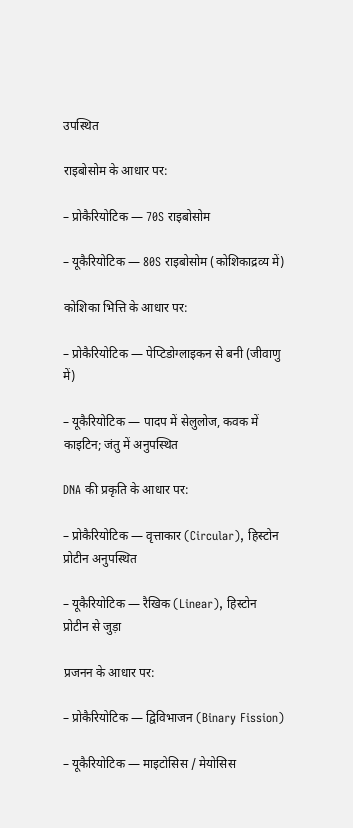उपस्थित

राइबोसोम के आधार पर:

– प्रोकैरियोटिक — 70S राइबोसोम

– यूकैरियोटिक — 80S राइबोसोम (कोशिकाद्रव्य में)

कोशिका भित्ति के आधार पर:

– प्रोकैरियोटिक — पेप्टिडोग्लाइकन से बनी (जीवाणु में)

– यूकैरियोटिक — पादप में सेलुलोज, कवक में काइटिन; जंतु में अनुपस्थित

DNA की प्रकृति के आधार पर:

– प्रोकैरियोटिक — वृत्ताकार (Circular), हिस्टोन प्रोटीन अनुपस्थित

– यूकैरियोटिक — रैखिक (Linear), हिस्टोन प्रोटीन से जुड़ा

प्रजनन के आधार पर:

– प्रोकैरियोटिक — द्विविभाजन (Binary Fission)

– यूकैरियोटिक — माइटोसिस / मेयोसिस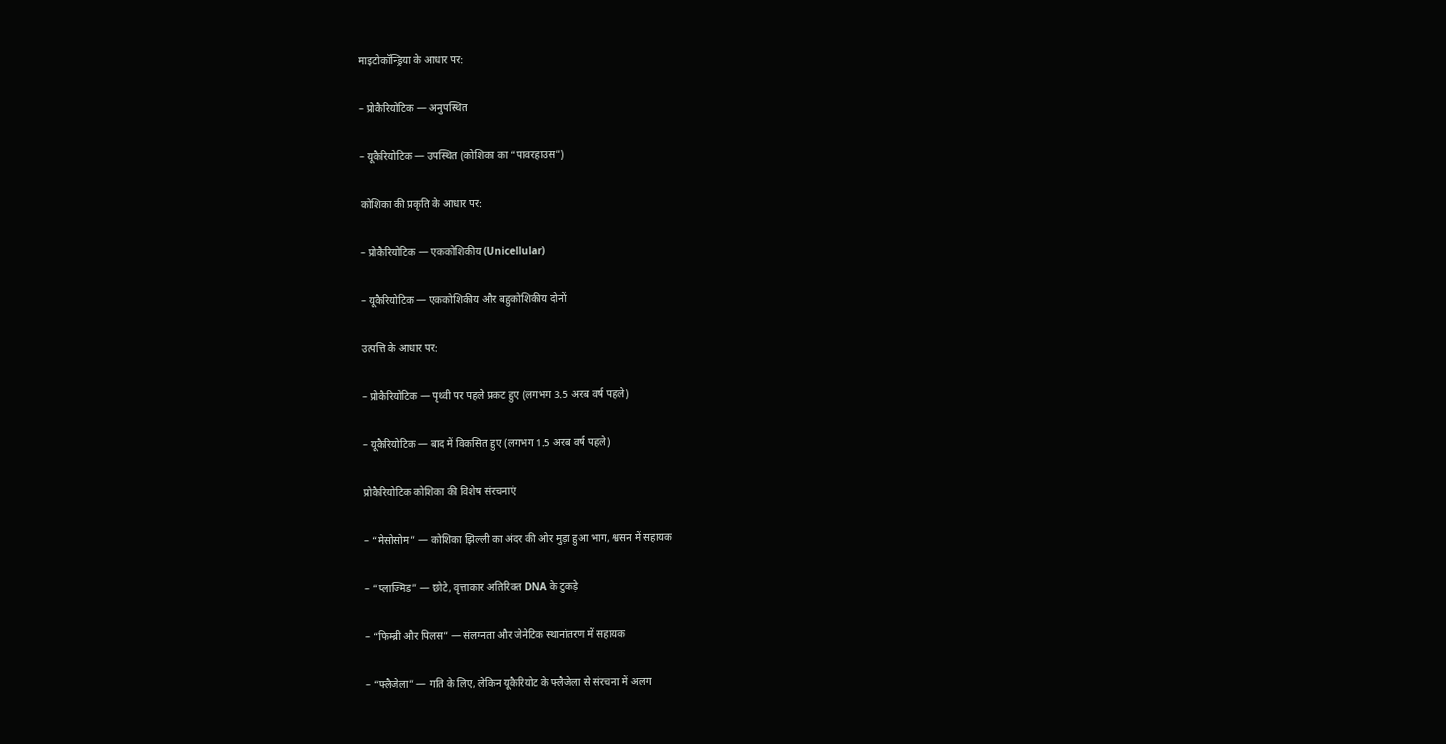माइटोकॉन्ड्रिया के आधार पर:

– प्रोकैरियोटिक — अनुपस्थित

– यूकैरियोटिक — उपस्थित (कोशिका का “पावरहाउस”)

कोशिका की प्रकृति के आधार पर:

– प्रोकैरियोटिक — एककोशिकीय (Unicellular)

– यूकैरियोटिक — एककोशिकीय और बहुकोशिकीय दोनों

उत्पत्ति के आधार पर:

– प्रोकैरियोटिक — पृथ्वी पर पहले प्रकट हुए (लगभग 3.5 अरब वर्ष पहले)

– यूकैरियोटिक — बाद में विकसित हुए (लगभग 1.5 अरब वर्ष पहले)

प्रोकैरियोटिक कोशिका की विशेष संरचनाएं

– “मेसोसोम” — कोशिका झिल्ली का अंदर की ओर मुड़ा हुआ भाग, श्वसन में सहायक

– “प्लाज्मिड” — छोटे, वृत्ताकार अतिरिक्त DNA के टुकड़े

– “फिम्ब्री और पिलस” — संलग्नता और जेनेटिक स्थानांतरण में सहायक

– “फ्लैजेला” — गति के लिए, लेकिन यूकैरियोट के फ्लैजेला से संरचना में अलग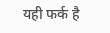यही फर्क है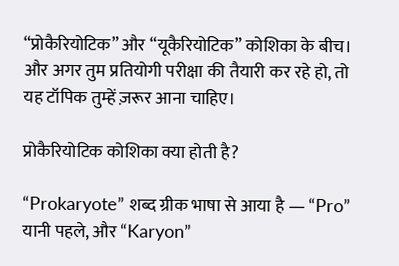“प्रोकैरियोटिक” और “यूकैरियोटिक” कोशिका के बीच। और अगर तुम प्रतियोगी परीक्षा की तैयारी कर रहे हो, तो यह टॉपिक तुम्हें ज़रूर आना चाहिए।

प्रोकैरियोटिक कोशिका क्या होती है?

“Prokaryote” शब्द ग्रीक भाषा से आया है — “Pro” यानी पहले, और “Karyon”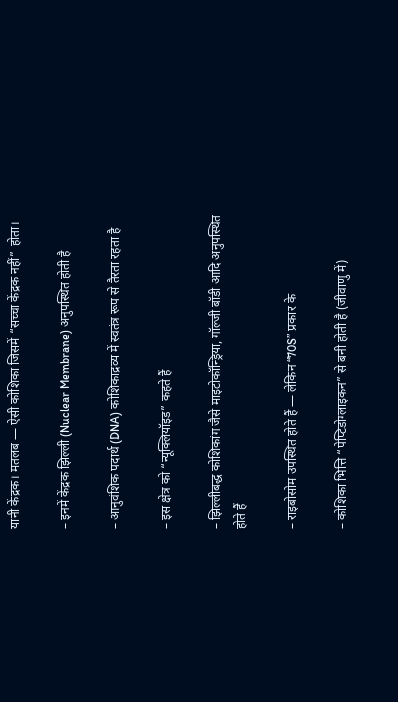यानी केंद्रक। मतलब — ऐसी कोशिका जिसमें “सच्चा केंद्रक नहीं” होता।

– इनमें केंद्रक झिल्ली (Nuclear Membrane) अनुपस्थित होती है

– आनुवंशिक पदार्थ (DNA) कोशिकाद्रव्य में स्वतंत्र रूप से तैरता रहता है

– इस क्षेत्र को “न्यूक्लियॉइड” कहते हैं

– झिल्लीबद्ध कोशिकांग जैसे माइटोकॉन्ड्रिया, गॉल्जी बॉडी आदि अनुपस्थित होते हैं

– राइबोसोम उपस्थित होते हैं — लेकिन “70S” प्रकार के

– कोशिका भित्ति “पेप्टिडोग्लाइकन” से बनी होती है (जीवाणु में)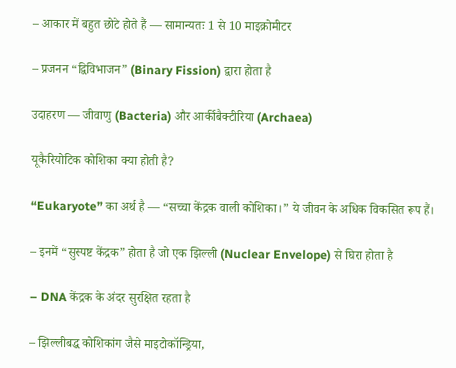– आकार में बहुत छोटे होते हैं — सामान्यतः 1 से 10 माइक्रोमीटर

– प्रजनन “द्विविभाजन” (Binary Fission) द्वारा होता है

उदाहरण — जीवाणु (Bacteria) और आर्कीबैक्टीरिया (Archaea)

यूकैरियोटिक कोशिका क्या होती है?

“Eukaryote” का अर्थ है — “सच्चा केंद्रक वाली कोशिका।” ये जीवन के अधिक विकसित रूप हैं।

– इनमें “सुस्पष्ट केंद्रक” होता है जो एक झिल्ली (Nuclear Envelope) से घिरा होता है

– DNA केंद्रक के अंदर सुरक्षित रहता है

– झिल्लीबद्ध कोशिकांग जैसे माइटोकॉन्ड्रिया,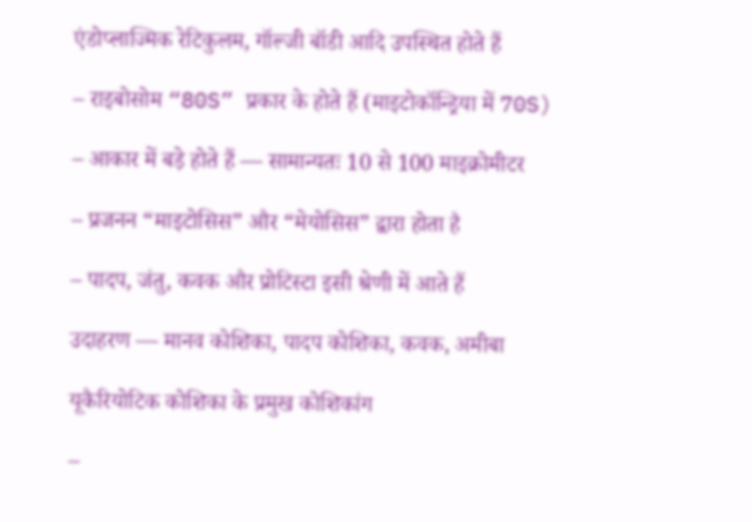एंडोप्लाज्मिक रेटिकुलम, गॉल्जी बॉडी आदि उपस्थित होते हैं

– राइबोसोम “80S” प्रकार के होते हैं (माइटोकॉन्ड्रिया में 70S)

– आकार में बड़े होते हैं — सामान्यतः 10 से 100 माइक्रोमीटर

– प्रजनन “माइटोसिस” और “मेयोसिस” द्वारा होता है

– पादप, जंतु, कवक और प्रोटिस्टा इसी श्रेणी में आते हैं

उदाहरण — मानव कोशिका, पादप कोशिका, कवक, अमीबा

यूकैरियोटिक कोशिका के प्रमुख कोशिकांग

–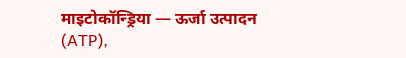माइटोकॉन्ड्रिया — ऊर्जा उत्पादन (ATP),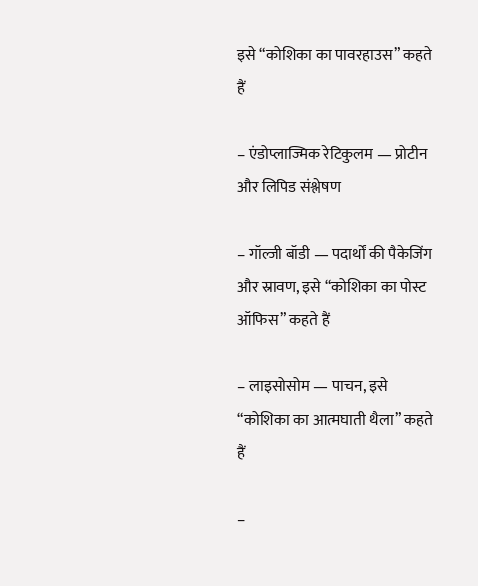इसे “कोशिका का पावरहाउस” कहते हैं

– एंडोप्लाज्मिक रेटिकुलम — प्रोटीन और लिपिड संश्लेषण

– गॉल्जी बॉडी — पदार्थों की पैकेजिंग और स्रावण, इसे “कोशिका का पोस्ट ऑफिस” कहते हैं

– लाइसोसोम — पाचन, इसे “कोशिका का आत्मघाती थैला” कहते हैं

–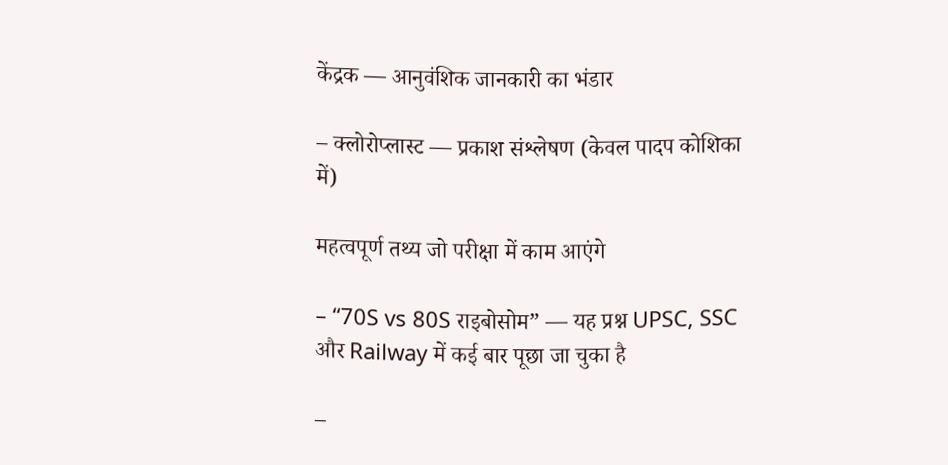केंद्रक — आनुवंशिक जानकारी का भंडार

– क्लोरोप्लास्ट — प्रकाश संश्लेषण (केवल पादप कोशिका में)

महत्वपूर्ण तथ्य जो परीक्षा में काम आएंगे

– “70S vs 80S राइबोसोम” — यह प्रश्न UPSC, SSC और Railway में कई बार पूछा जा चुका है

–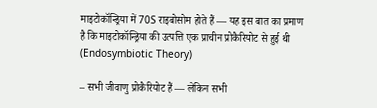माइटोकॉन्ड्रिया में 70S राइबोसोम होते हैं — यह इस बात का प्रमाण है कि माइटोकॉन्ड्रिया की उत्पत्ति एक प्राचीन प्रोकैरियोट से हुई थी (Endosymbiotic Theory)

– सभी जीवाणु प्रोकैरियोट हैं — लेकिन सभी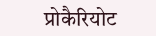प्रोकैरियोट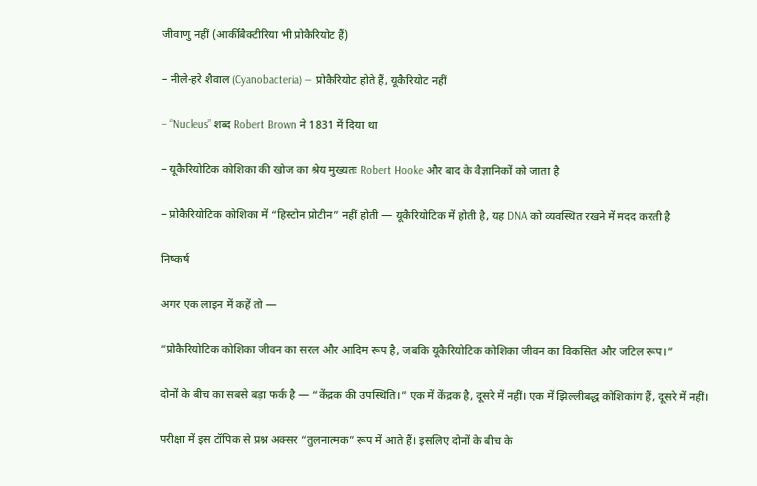जीवाणु नहीं (आर्कीबैक्टीरिया भी प्रोकैरियोट हैं)

– नीले-हरे शैवाल (Cyanobacteria) — प्रोकैरियोट होते हैं, यूकैरियोट नहीं

– “Nucleus” शब्द Robert Brown ने 1831 में दिया था

– यूकैरियोटिक कोशिका की खोज का श्रेय मुख्यतः Robert Hooke और बाद के वैज्ञानिकों को जाता है

– प्रोकैरियोटिक कोशिका में “हिस्टोन प्रोटीन” नहीं होती — यूकैरियोटिक में होती है, यह DNA को व्यवस्थित रखने में मदद करती है

निष्कर्ष

अगर एक लाइन में कहें तो —

“प्रोकैरियोटिक कोशिका जीवन का सरल और आदिम रूप है, जबकि यूकैरियोटिक कोशिका जीवन का विकसित और जटिल रूप।”

दोनों के बीच का सबसे बड़ा फर्क है — “केंद्रक की उपस्थिति।” एक में केंद्रक है, दूसरे में नहीं। एक में झिल्लीबद्ध कोशिकांग हैं, दूसरे में नहीं।

परीक्षा में इस टॉपिक से प्रश्न अक्सर “तुलनात्मक” रूप में आते हैं। इसलिए दोनों के बीच के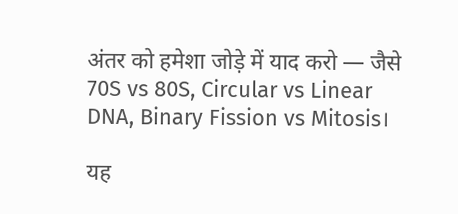अंतर को हमेशा जोड़े में याद करो — जैसे 70S vs 80S, Circular vs Linear DNA, Binary Fission vs Mitosis।

यह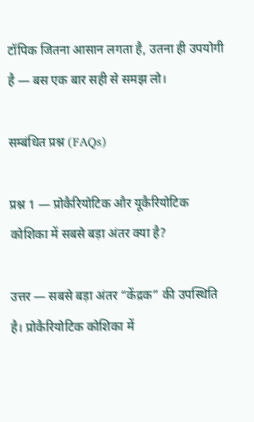टॉपिक जितना आसान लगता है, उतना ही उपयोगी है — बस एक बार सही से समझ लो।

सम्बंधित प्रश्न (FAQs)

प्रश्न 1 — प्रोकैरियोटिक और यूकैरियोटिक कोशिका में सबसे बड़ा अंतर क्या है?

उत्तर — सबसे बड़ा अंतर “केंद्रक” की उपस्थिति है। प्रोकैरियोटिक कोशिका में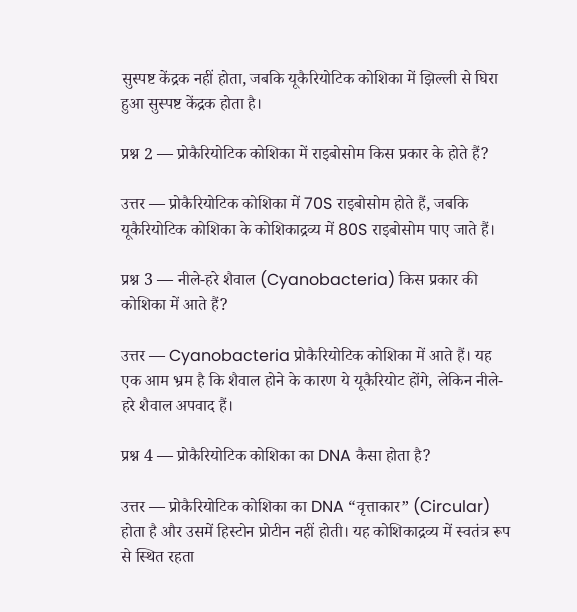सुस्पष्ट केंद्रक नहीं होता, जबकि यूकैरियोटिक कोशिका में झिल्ली से घिरा हुआ सुस्पष्ट केंद्रक होता है।

प्रश्न 2 — प्रोकैरियोटिक कोशिका में राइबोसोम किस प्रकार के होते हैं?

उत्तर — प्रोकैरियोटिक कोशिका में 70S राइबोसोम होते हैं, जबकि यूकैरियोटिक कोशिका के कोशिकाद्रव्य में 80S राइबोसोम पाए जाते हैं।

प्रश्न 3 — नीले-हरे शैवाल (Cyanobacteria) किस प्रकार की कोशिका में आते हैं?

उत्तर — Cyanobacteria प्रोकैरियोटिक कोशिका में आते हैं। यह एक आम भ्रम है कि शैवाल होने के कारण ये यूकैरियोट होंगे, लेकिन नीले-हरे शैवाल अपवाद हैं।

प्रश्न 4 — प्रोकैरियोटिक कोशिका का DNA कैसा होता है?

उत्तर — प्रोकैरियोटिक कोशिका का DNA “वृत्ताकार” (Circular) होता है और उसमें हिस्टोन प्रोटीन नहीं होती। यह कोशिकाद्रव्य में स्वतंत्र रूप से स्थित रहता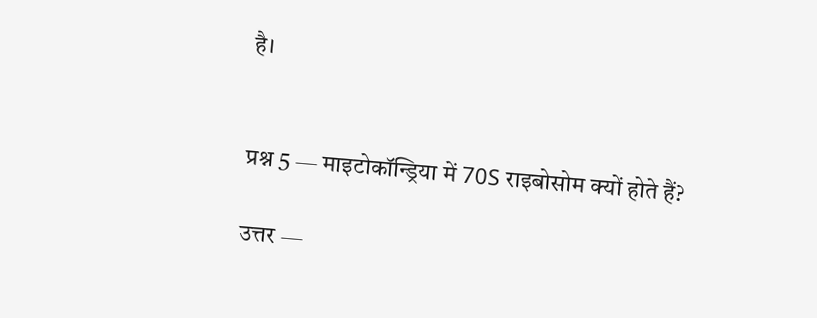है।


प्रश्न 5 — माइटोकॉन्ड्रिया में 70S राइबोसोम क्यों होते हैं?

उत्तर —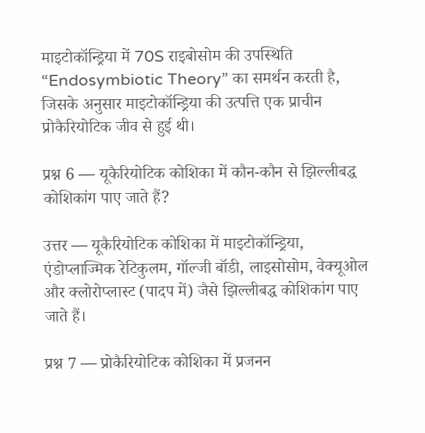माइटोकॉन्ड्रिया में 70S राइबोसोम की उपस्थिति “Endosymbiotic Theory” का समर्थन करती है, जिसके अनुसार माइटोकॉन्ड्रिया की उत्पत्ति एक प्राचीन प्रोकैरियोटिक जीव से हुई थी।

प्रश्न 6 — यूकैरियोटिक कोशिका में कौन-कौन से झिल्लीबद्ध कोशिकांग पाए जाते हैं?

उत्तर — यूकैरियोटिक कोशिका में माइटोकॉन्ड्रिया, एंडोप्लाज्मिक रेटिकुलम, गॉल्जी बॉडी, लाइसोसोम, वेक्यूओल और क्लोरोप्लास्ट (पादप में) जैसे झिल्लीबद्ध कोशिकांग पाए जाते हैं।

प्रश्न 7 — प्रोकैरियोटिक कोशिका में प्रजनन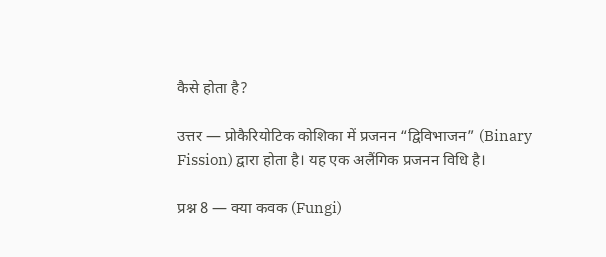कैसे होता है?

उत्तर — प्रोकैरियोटिक कोशिका में प्रजनन “द्विविभाजन” (Binary Fission) द्वारा होता है। यह एक अलैंगिक प्रजनन विधि है।

प्रश्न 8 — क्या कवक (Fungi)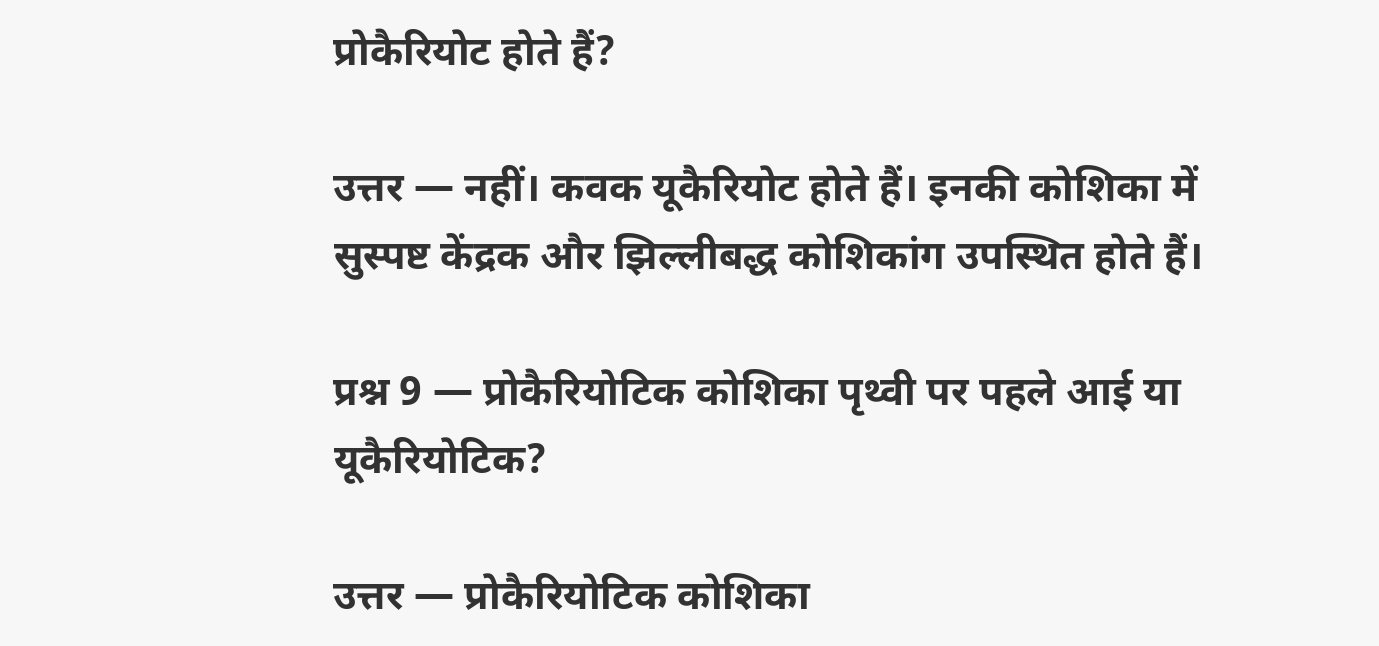प्रोकैरियोट होते हैं?

उत्तर — नहीं। कवक यूकैरियोट होते हैं। इनकी कोशिका में सुस्पष्ट केंद्रक और झिल्लीबद्ध कोशिकांग उपस्थित होते हैं।

प्रश्न 9 — प्रोकैरियोटिक कोशिका पृथ्वी पर पहले आई या यूकैरियोटिक?

उत्तर — प्रोकैरियोटिक कोशिका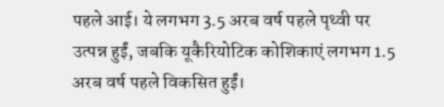पहले आई। ये लगभग 3.5 अरब वर्ष पहले पृथ्वी पर उत्पन्न हुईं, जबकि यूकैरियोटिक कोशिकाएं लगभग 1.5 अरब वर्ष पहले विकसित हुईं।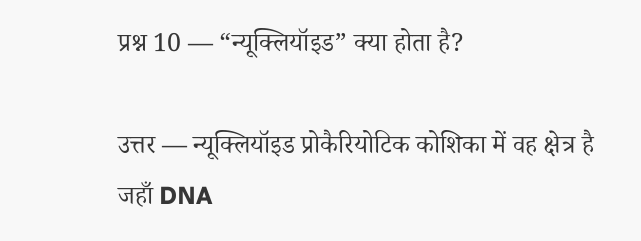प्रश्न 10 — “न्यूक्लियॉइड” क्या होता है?

उत्तर — न्यूक्लियॉइड प्रोकैरियोटिक कोशिका में वह क्षेत्र है जहाँ DNA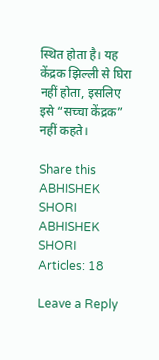स्थित होता है। यह केंद्रक झिल्ली से घिरा नहीं होता, इसलिए इसे “सच्चा केंद्रक” नहीं कहते।

Share this
ABHISHEK SHORI
ABHISHEK SHORI
Articles: 18

Leave a Reply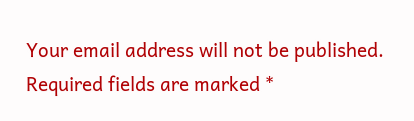Your email address will not be published. Required fields are marked *